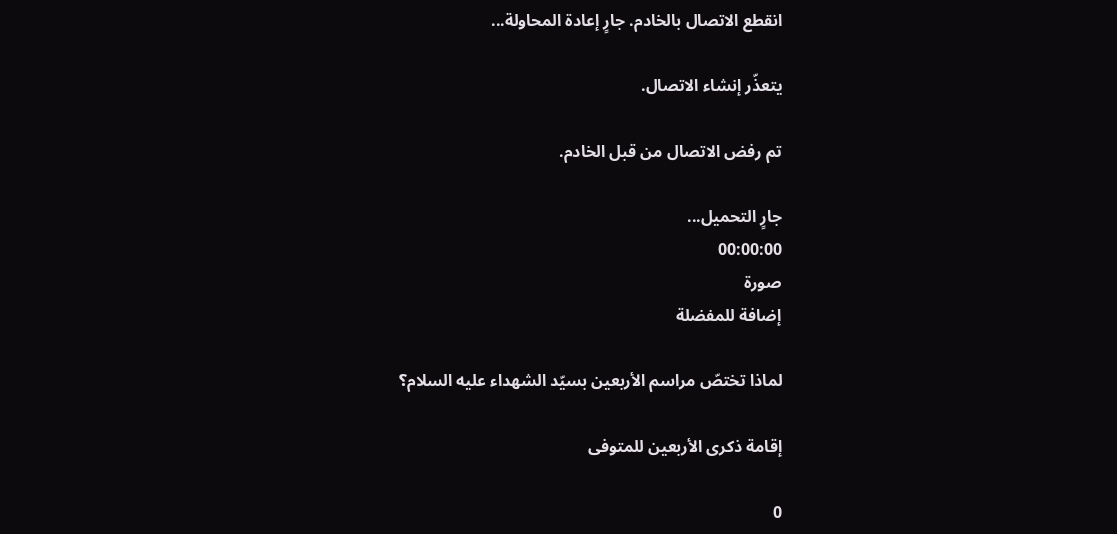انقطع الاتصال بالخادم. جارٍ إعادة المحاولة...

يتعذّر إنشاء الاتصال.

تم رفض الاتصال من قبل الخادم.

جارٍ التحميل...
00:00:00
صورة
إضافة للمفضلة

لماذا تختصّ مراسم الأربعين بسيّد الشهداء عليه السلام؟

إقامة ذكرى الأربعين للمتوفى

0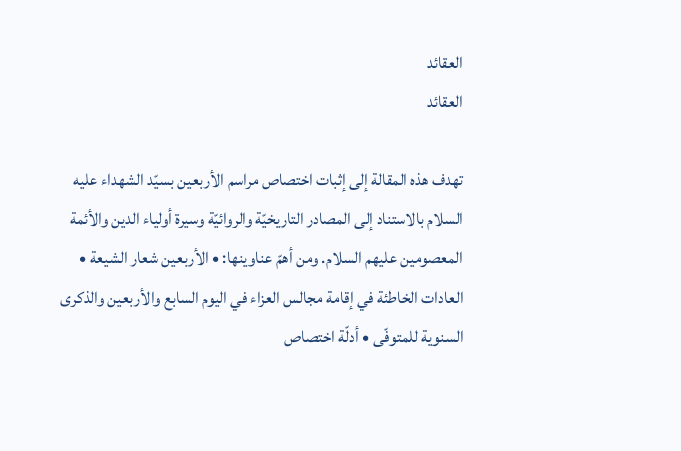العقائد
العقائد

تهدف هذه المقالة إلى إثبات اختصاص مراسم الأربعين بسيّد الشهداء عليه السلام بالاستناد إلى المصادر التاريخيّة والروائيّة وسيرة أولياء الدين والأئمة المعصومين عليهم السلام. ومن أهمّ عناوينها: • الأربعين شعار الشيعة • العادات الخاطئة في إقامة مجالس العزاء في اليوم السابع والأربعين والذكرى السنوية للمتوفّى • أدلّة اختصاص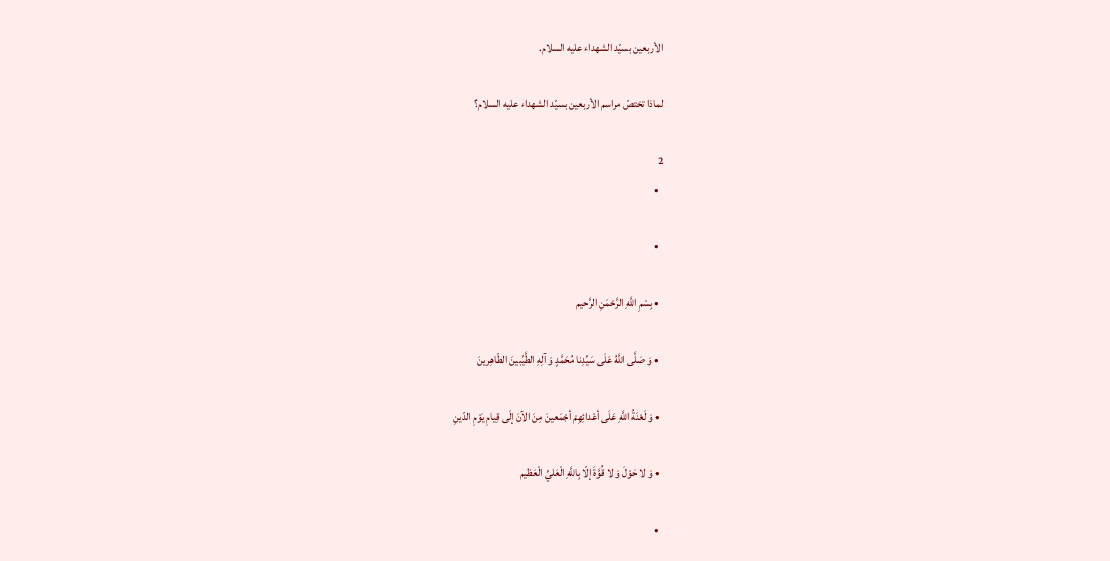الأربعين بسيّد الشهداء عليه السلام.

لماذا تختصّ مراسم الأربعين بسيّد الشهداء عليه السلام؟

2
  •

  •

  • بِسْمِ اللَّهِ الرَّحْمَنِ الرَّحيم‌

  • وَ صَلَّى اللَّهُ عَلَى سَيِّدِنا مُحَمَّدٍ وَ آلِهِ الطَّيِّبينَ الطّاهِرينَ‌

  • وَ لَعْنَةُ اللَّهِ عَلَى أعْدائِهِمْ أجْمَعينَ مِنَ الآنَ إلَى قِيامِ يَوْمِ الدّينِ‌

  • وَ لا حَوْلَ وَ لا قُوَّةَ إلّا بِاللَّهِ الْعَليِّ الْعَظيم‌

  •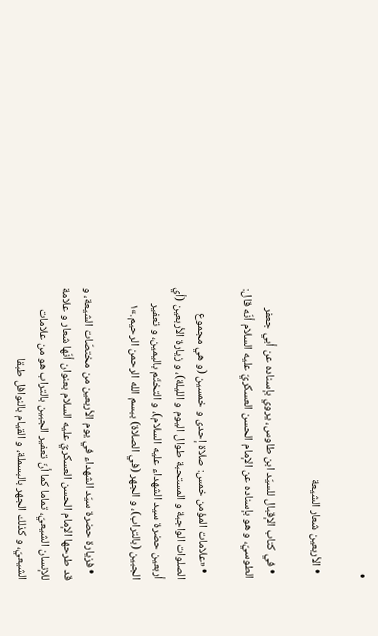•

  • الأربعين شعار الشيعة

  • في كتاب الإقبال للسيّد ابن طاوس، يروي بإسناده عن أبي جعفر الطوسيّ، و هو بإسناده عن الإمام الحسن العسكريّ عليه السلام أنّه قال:

  • «علامات المؤمن خمس: صلاة إحدى و خمسين (و هي مجموع الصلوات الواجبة و المستحبة طوال اليوم و الليلة)، و زيارة الأربعين (أي أربعين حضرة سيد الشهداء عليه السلام)، و التختّم باليمين، و تعفير الجبين (بالتراب)، و الجهر (في الصلاة) ببسم الله الرحمن الرحيم.»۱

  • فزيارة حضرة سيّد الشهداء في يوم الأربعين من مختصّات الشيعة، و قد طرحها الإمام الحسن العسكريّ عليه السلام بعنوان أنّها شعار و علامة للإنسان الشيعيّ، تماما كما أنّ تعفير الجبين بالتراب هو من علامات الشيعيّ، و كذلك الجهر بالبسملة، و القيام بالنوافل طبقا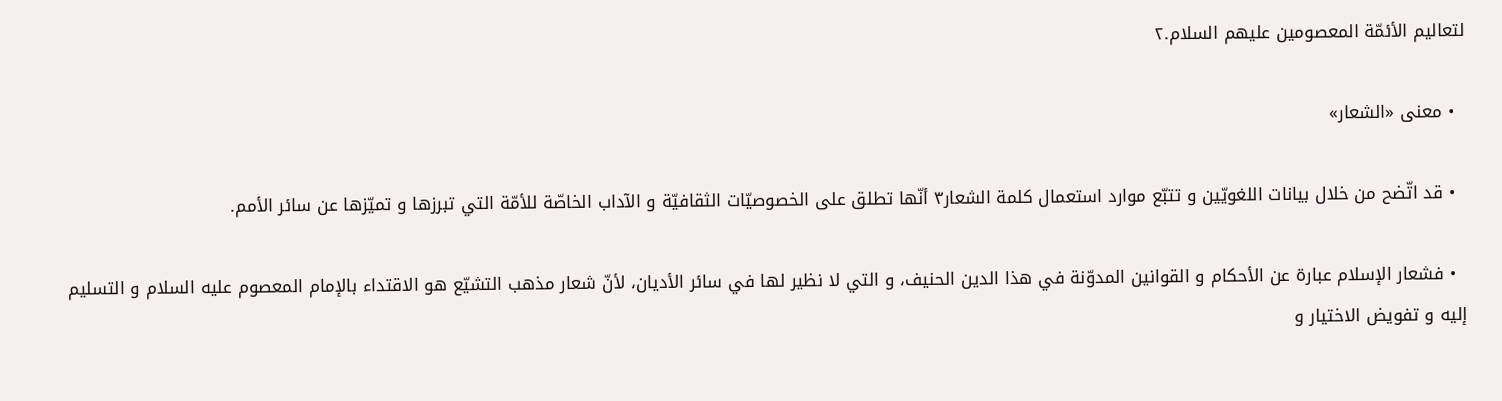لتعاليم الأئمّة المعصومين عليهم السلام.٢

  • معنى «الشعار»

  • قد اتّضح من خلال بيانات اللغويّين و تتبّع موارد استعمال كلمة الشعار٣ أنّها تطلق على الخصوصيّات الثقافيّة و الآداب الخاصّة للأمّة التي تبرزها و تميّزها عن سائر الأمم.

  • فشعار الإسلام عبارة عن الأحكام و القوانين المدوّنة في هذا الدين الحنيف، و التي لا نظير لها في سائر الأديان، لأنّ شعار مذهب التشيّع هو الاقتداء بالإمام المعصوم عليه السلام و التسليم إليه و تفويض الاختيار و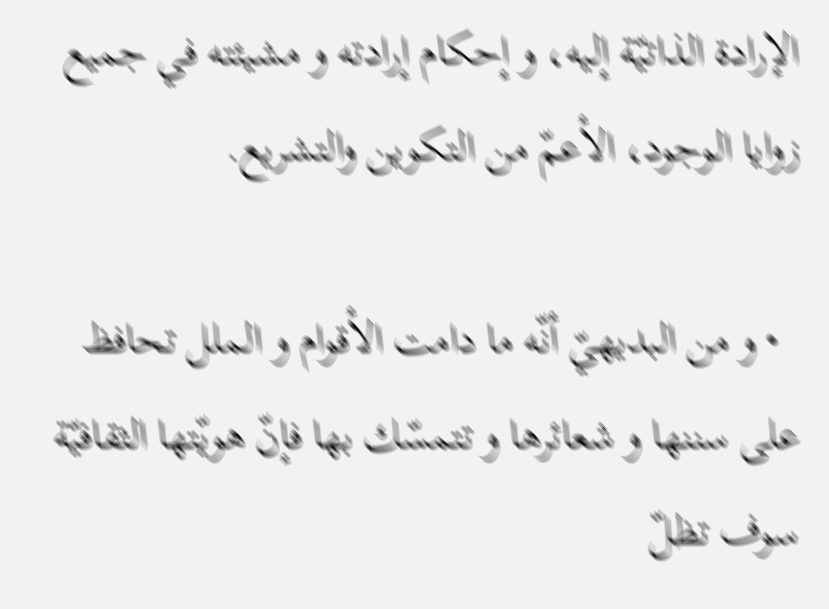الإرادة الذاتيّة إليه، و إحكام إرادته و مشيئته في جميع زوايا الوجود، الأعمّ من التكوين والتشريع.

  • و من البديهيّ أنّه ما دامت الأقوام و الملل تحافظ على سننها و شعائرها و تتمسّك بها فإنّ هويّتها الثقافيّة سوف تظلّ‌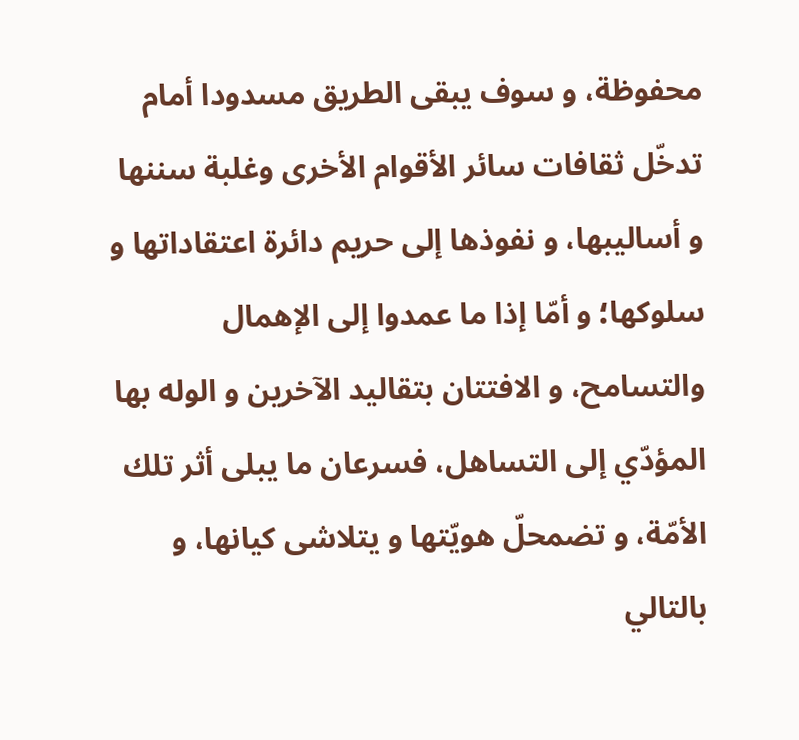محفوظة، و سوف يبقى الطريق مسدودا أمام تدخّل ثقافات سائر الأقوام الأخرى وغلبة سننها و أساليبها، و نفوذها إلى حريم دائرة اعتقاداتها و سلوكها؛ و أمّا إذا ما عمدوا إلى الإهمال والتسامح، و الافتتان بتقاليد الآخرين و الوله بها المؤدّي إلى التساهل، فسرعان ما يبلى أثر تلك الأمّة، و تضمحلّ هويّتها و يتلاشى كيانها، و بالتالي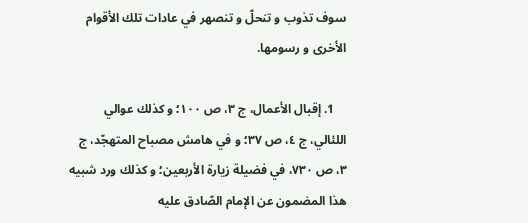سوف تذوب و تنحلّ و تنصهر في عادات تلك الأقوام الأخرى و رسومها.

    1. إقبال الأعمال، ج ٣، ص ۱۰۰؛ و كذلك عوالي اللئالي، ج ٤، ص ٣۷؛ و في هامش مصباح المتهجّد، ج ٣، ص ۷٣۰، في فضيلة زيارة الأربعين؛ و كذلك ورد شبيه هذا المضمون عن الإمام الصّادق عليه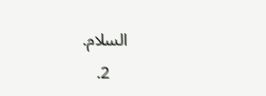السلام.
    2.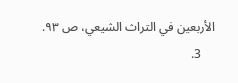الأربعين في التراث الشيعي، ص ٩٣.
    3.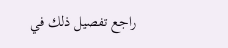راجع تفصيل ذلك في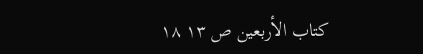كتاب الأربعين ص ۱٣ ۱۸